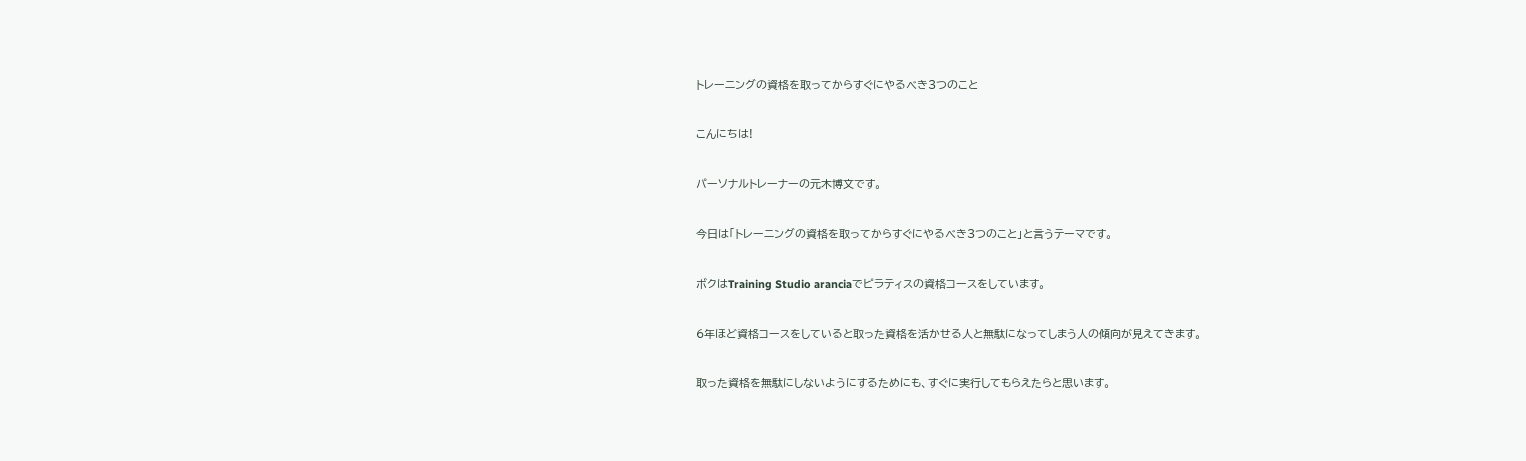トレーニングの資格を取ってからすぐにやるべき3つのこと

こんにちは!

パーソナルトレーナーの元木博文です。

今日は「トレーニングの資格を取ってからすぐにやるべき3つのこと」と言うテーマです。

ボクはTraining Studio aranciaでピラティスの資格コースをしています。

6年ほど資格コースをしていると取った資格を活かせる人と無駄になってしまう人の傾向が見えてきます。

取った資格を無駄にしないようにするためにも、すぐに実行してもらえたらと思います。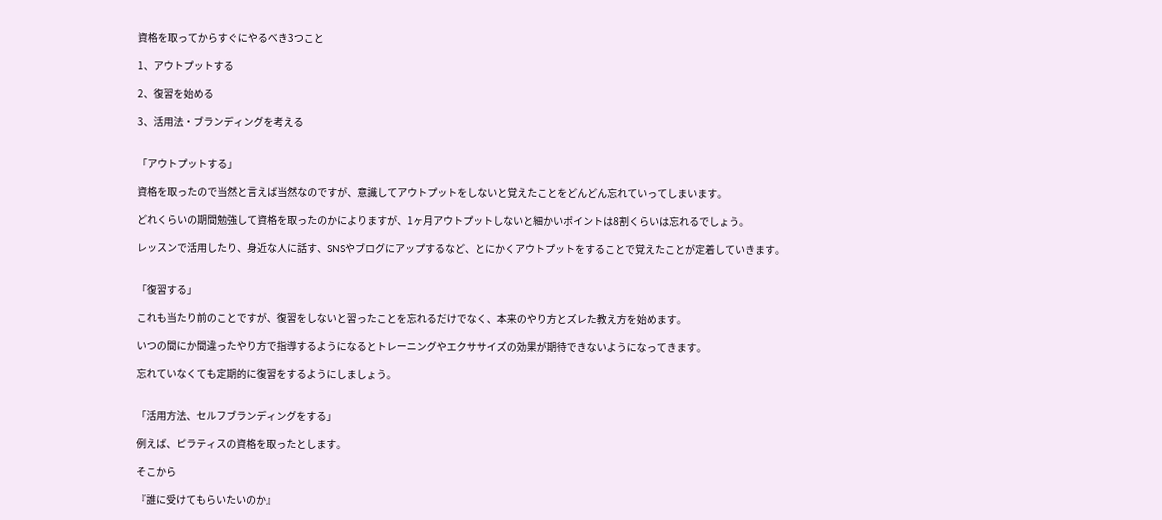資格を取ってからすぐにやるべき3つこと

1、アウトプットする

2、復習を始める

3、活用法・ブランディングを考える


「アウトプットする」

資格を取ったので当然と言えば当然なのですが、意識してアウトプットをしないと覚えたことをどんどん忘れていってしまいます。

どれくらいの期間勉強して資格を取ったのかによりますが、1ヶ月アウトプットしないと細かいポイントは8割くらいは忘れるでしょう。

レッスンで活用したり、身近な人に話す、SNSやブログにアップするなど、とにかくアウトプットをすることで覚えたことが定着していきます。


「復習する」

これも当たり前のことですが、復習をしないと習ったことを忘れるだけでなく、本来のやり方とズレた教え方を始めます。

いつの間にか間違ったやり方で指導するようになるとトレーニングやエクササイズの効果が期待できないようになってきます。

忘れていなくても定期的に復習をするようにしましょう。


「活用方法、セルフブランディングをする」

例えば、ピラティスの資格を取ったとします。

そこから

『誰に受けてもらいたいのか』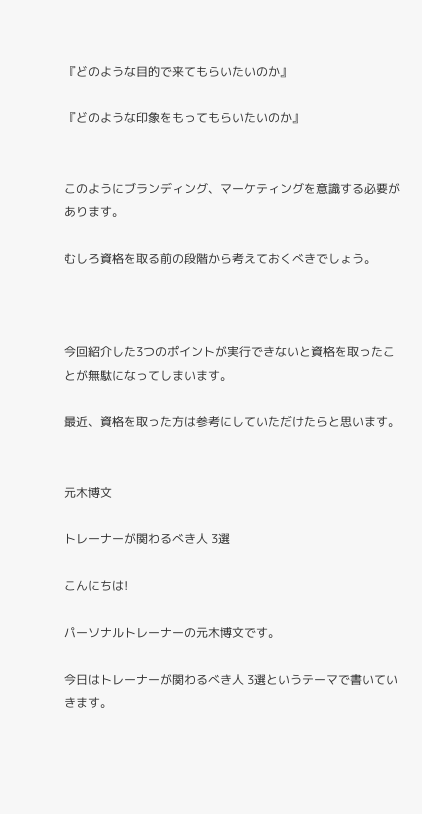『どのような目的で来てもらいたいのか』

『どのような印象をもってもらいたいのか』


このようにブランディング、マーケティングを意識する必要があります。

むしろ資格を取る前の段階から考えておくべきでしょう。



今回紹介した3つのポイントが実行できないと資格を取ったことが無駄になってしまいます。

最近、資格を取った方は参考にしていただけたらと思います。


元木博文

トレーナーが関わるべき人 3選

こんにちは!

パーソナルトレーナーの元木博文です。

今日はトレーナーが関わるべき人 3選というテーマで書いていきます。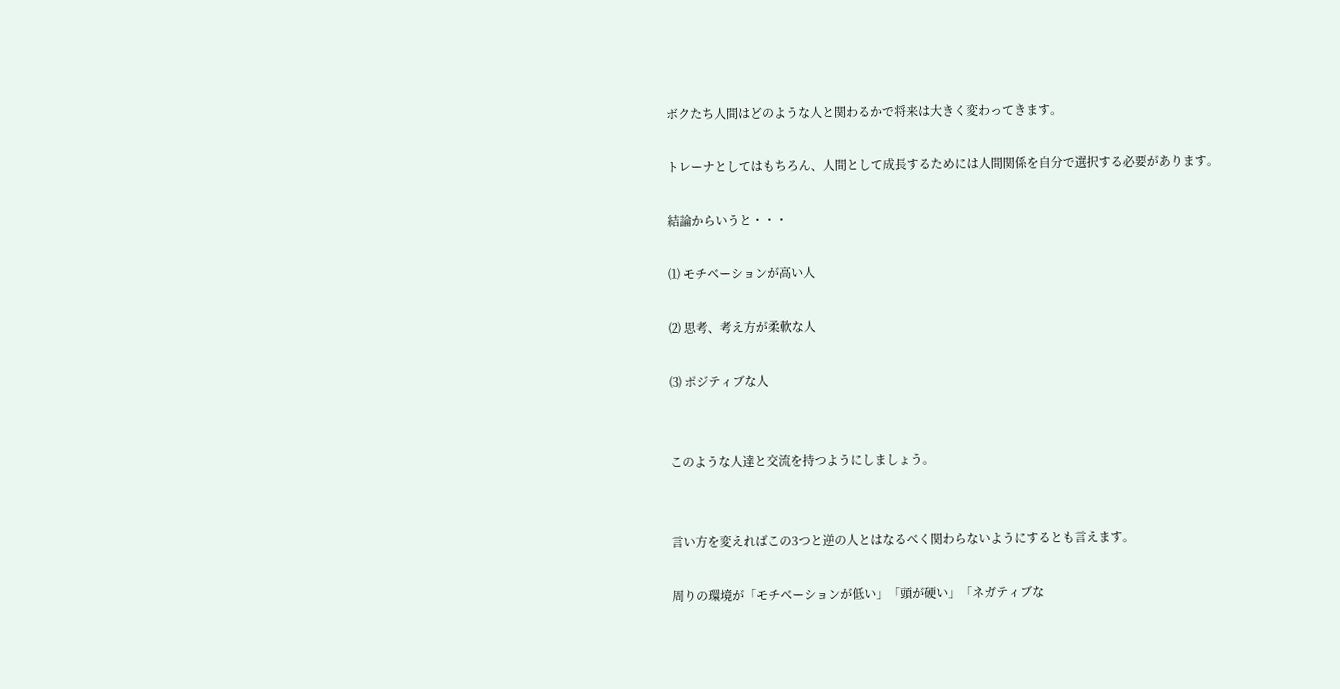ボクたち人間はどのような人と関わるかで将来は大きく変わってきます。

トレーナとしてはもちろん、人間として成長するためには人間関係を自分で選択する必要があります。

結論からいうと・・・

⑴ モチベーションが高い人

⑵ 思考、考え方が柔軟な人

⑶ ポジティブな人


このような人達と交流を持つようにしましょう。


言い方を変えればこの3つと逆の人とはなるべく関わらないようにするとも言えます。

周りの環境が「モチベーションが低い」「頭が硬い」「ネガティブな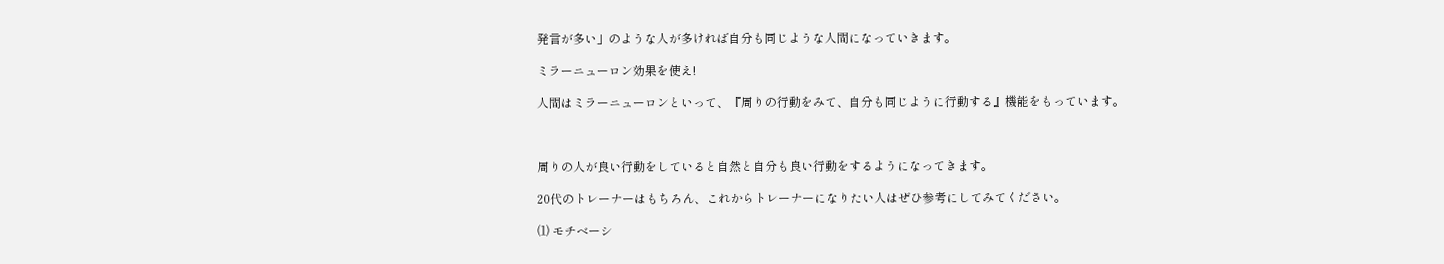発言が多い」のような人が多ければ自分も同じような人間になっていきます。

ミラーニューロン効果を使え!

人間はミラーニューロンといって、『周りの行動をみて、自分も同じように行動する』機能をもっています。



周りの人が良い行動をしていると自然と自分も良い行動をするようになってきます。

20代のトレーナーはもちろん、これからトレーナーになりたい人はぜひ参考にしてみてください。

⑴ モチベーシ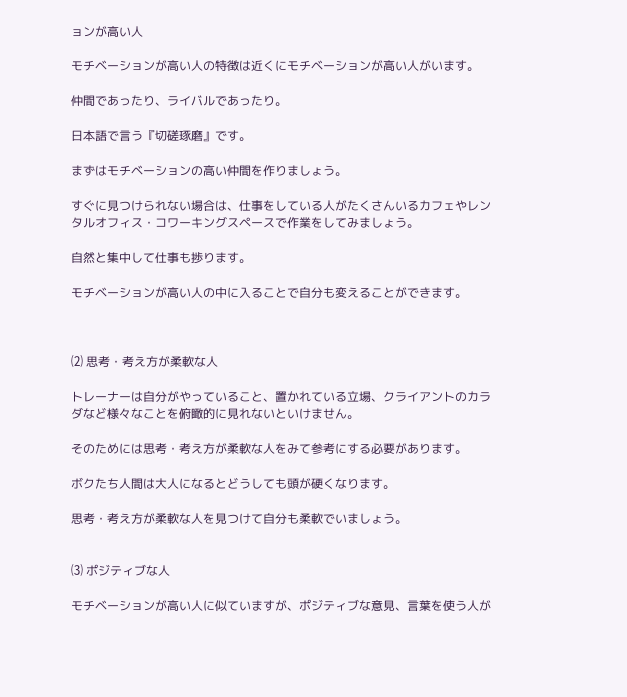ョンが高い人

モチベーションが高い人の特徴は近くにモチベーションが高い人がいます。

仲間であったり、ライバルであったり。

日本語で言う『切磋琢磨』です。

まずはモチベーションの高い仲間を作りましょう。

すぐに見つけられない場合は、仕事をしている人がたくさんいるカフェやレンタルオフィス・コワーキングスペースで作業をしてみましょう。

自然と集中して仕事も捗ります。

モチベーションが高い人の中に入ることで自分も変えることができます。



⑵ 思考・考え方が柔軟な人

トレーナーは自分がやっていること、置かれている立場、クライアントのカラダなど様々なことを俯瞰的に見れないといけません。

そのためには思考・考え方が柔軟な人をみて参考にする必要があります。

ボクたち人間は大人になるとどうしても頭が硬くなります。

思考・考え方が柔軟な人を見つけて自分も柔軟でいましょう。


⑶ ポジティブな人

モチベーションが高い人に似ていますが、ポジティブな意見、言葉を使う人が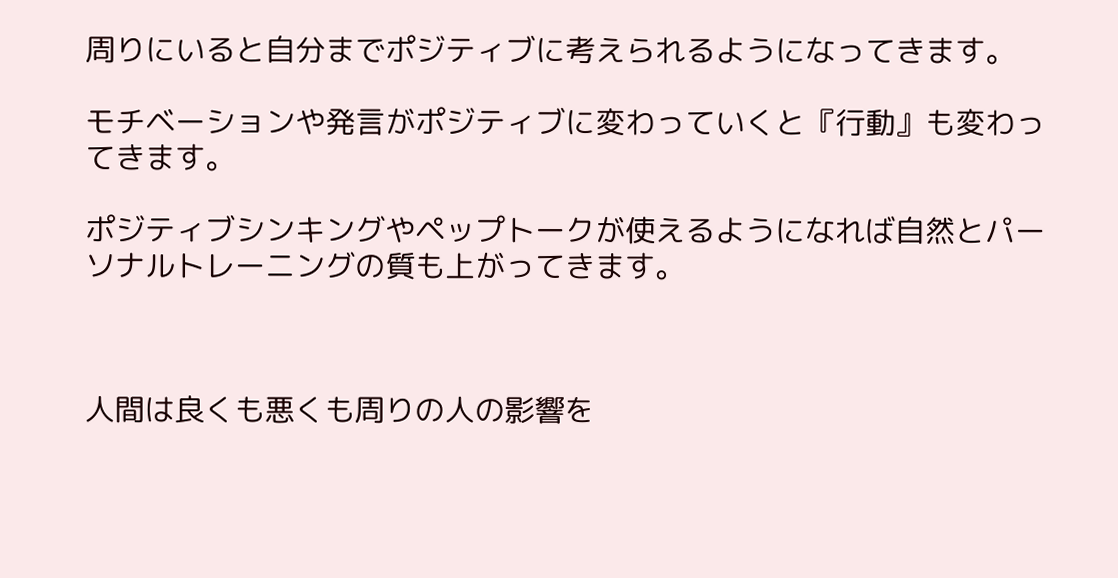周りにいると自分までポジティブに考えられるようになってきます。

モチベーションや発言がポジティブに変わっていくと『行動』も変わってきます。

ポジティブシンキングやペップトークが使えるようになれば自然とパーソナルトレーニングの質も上がってきます。



人間は良くも悪くも周りの人の影響を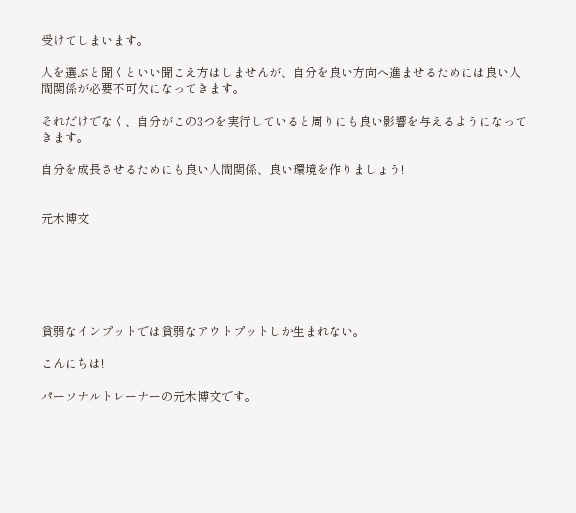受けてしまいます。

人を選ぶと聞くといい聞こえ方はしませんが、自分を良い方向へ進ませるためには良い人間関係が必要不可欠になってきます。

それだけでなく、自分がこの3つを実行していると周りにも良い影響を与えるようになってきます。

自分を成長させるためにも良い人間関係、良い環境を作りましょう!


元木博文






貧弱なインプットでは貧弱なアウトプットしか生まれない。

こんにちは!

パーソナルトレーナーの元木博文です。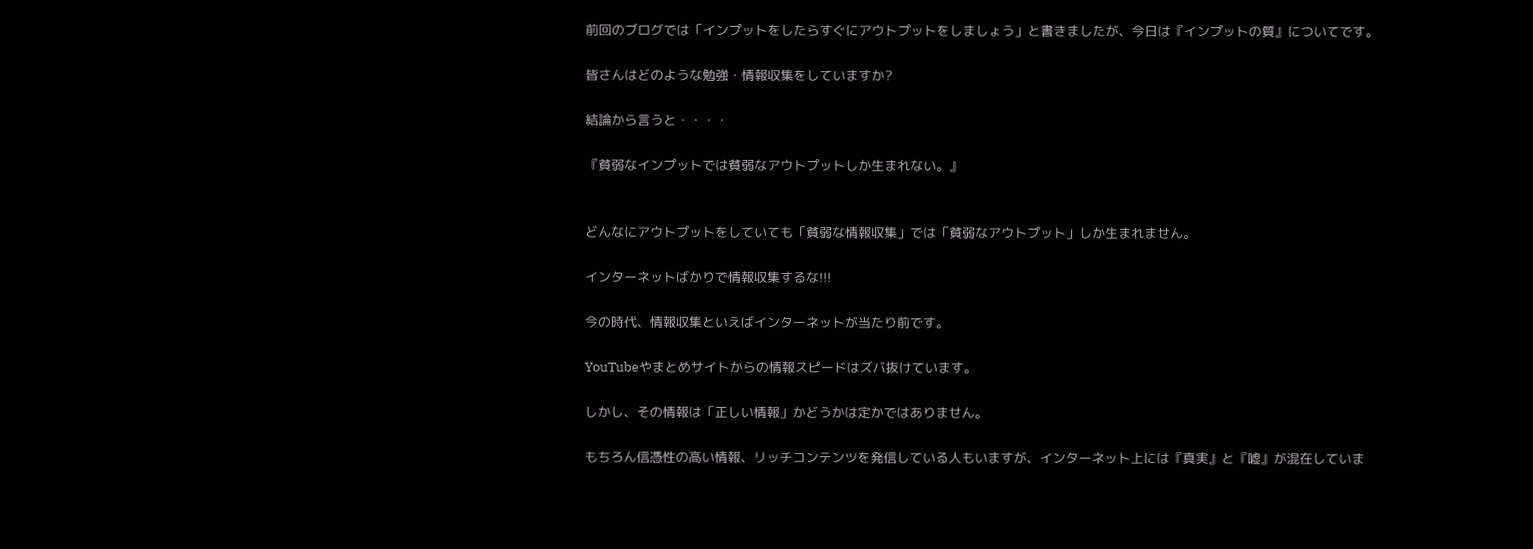前回のブログでは「インプットをしたらすぐにアウトプットをしましょう」と書きましたが、今日は『インプットの質』についてです。

皆さんはどのような勉強・情報収集をしていますか?

結論から言うと・・・・

『貧弱なインプットでは貧弱なアウトプットしか生まれない。』


どんなにアウトプットをしていても「貧弱な情報収集」では「貧弱なアウトプット」しか生まれません。

インターネットばかりで情報収集するな!!!

今の時代、情報収集といえばインターネットが当たり前です。

YouTubeやまとめサイトからの情報スピードはズバ抜けています。

しかし、その情報は「正しい情報」かどうかは定かではありません。

もちろん信憑性の高い情報、リッチコンテンツを発信している人もいますが、インターネット上には『真実』と『嘘』が混在していま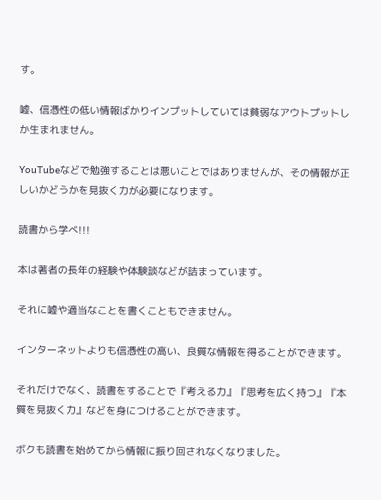す。

嘘、信憑性の低い情報ばかりインプットしていては貧弱なアウトプットしか生まれません。

YouTubeなどで勉強することは悪いことではありませんが、その情報が正しいかどうかを見抜く力が必要になります。

読書から学べ!!!

本は著者の長年の経験や体験談などが詰まっています。

それに嘘や適当なことを書くこともできません。

インターネットよりも信憑性の高い、良質な情報を得ることができます。

それだけでなく、読書をすることで『考える力』『思考を広く持つ』『本質を見抜く力』などを身につけることができます。

ボクも読書を始めてから情報に振り回されなくなりました。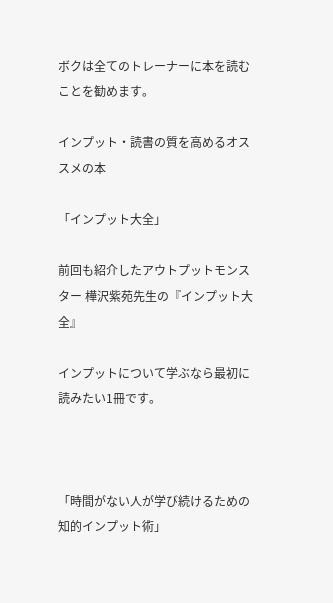ボクは全てのトレーナーに本を読むことを勧めます。

インプット・読書の質を高めるオススメの本

「インプット大全」

前回も紹介したアウトプットモンスター 樺沢紫苑先生の『インプット大全』

インプットについて学ぶなら最初に読みたい1冊です。



「時間がない人が学び続けるための知的インプット術」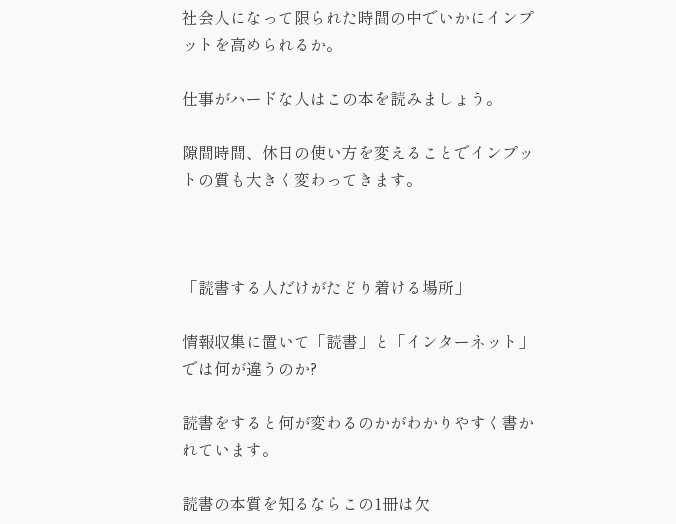社会人になって限られた時間の中でいかにインプットを高められるか。

仕事がハードな人はこの本を読みましょう。

隙間時間、休日の使い方を変えることでインプットの質も大きく変わってきます。



「読書する人だけがたどり着ける場所」

情報収集に置いて「読書」と「インターネット」では何が違うのか?

読書をすると何が変わるのかがわかりやすく書かれています。

読書の本質を知るならこの1冊は欠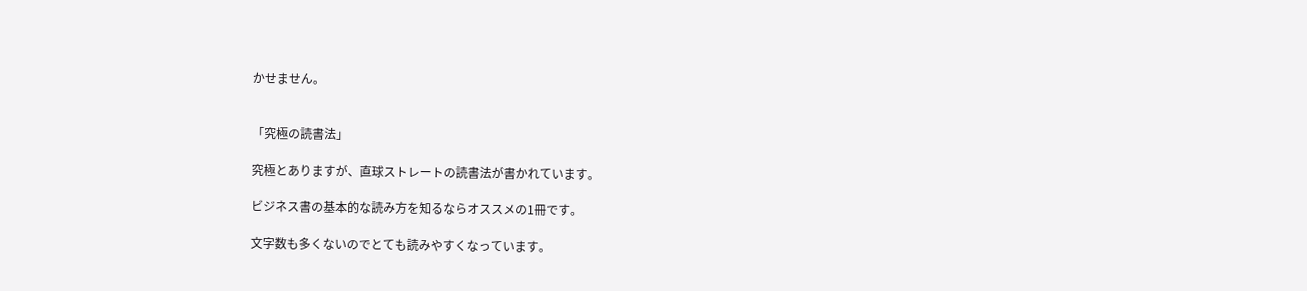かせません。


「究極の読書法」

究極とありますが、直球ストレートの読書法が書かれています。

ビジネス書の基本的な読み方を知るならオススメの1冊です。

文字数も多くないのでとても読みやすくなっています。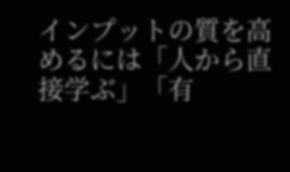インプットの質を高めるには「人から直接学ぶ」「有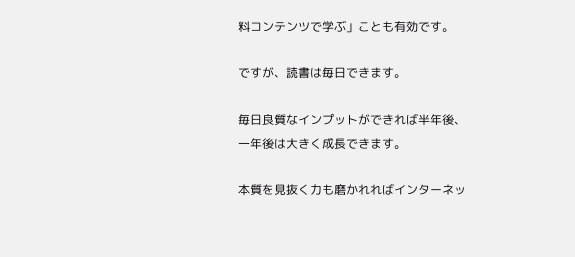料コンテンツで学ぶ」ことも有効です。

ですが、読書は毎日できます。

毎日良質なインプットができれば半年後、一年後は大きく成長できます。

本質を見抜く力も磨かれればインターネッ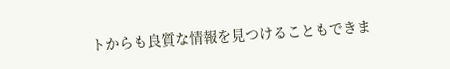トからも良質な情報を見つけることもできま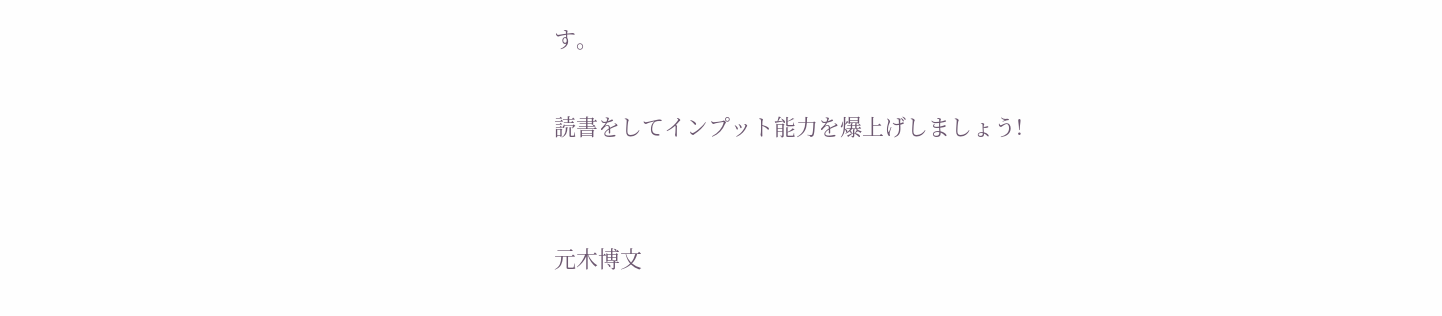す。

読書をしてインプット能力を爆上げしましょう!


元木博文